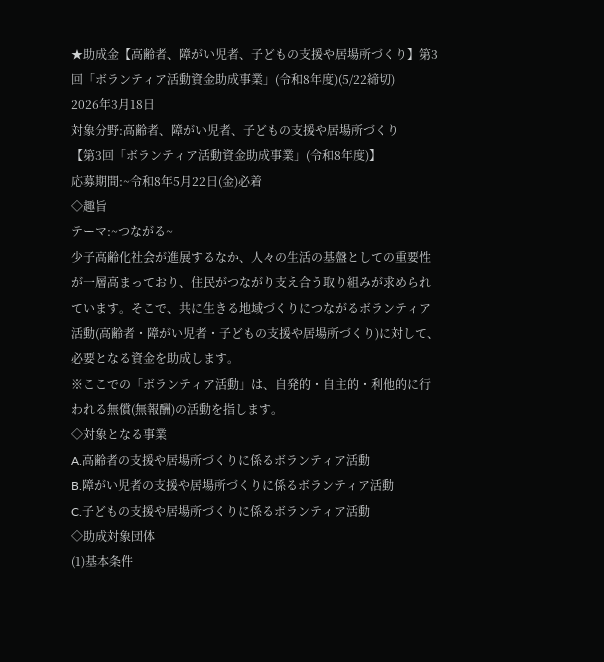★助成金【高齢者、障がい児者、子どもの支援や居場所づくり】第3回「ボランティア活動資金助成事業」(令和8年度)(5/22締切)
2026年3月18日
対象分野:高齢者、障がい児者、子どもの支援や居場所づくり
【第3回「ボランティア活動資金助成事業」(令和8年度)】
応募期間:~令和8年5月22日(金)必着
◇趣旨
テーマ:~つながる~
少子高齢化社会が進展するなか、人々の生活の基盤としての重要性が一層高まっており、住民がつながり支え合う取り組みが求められています。そこで、共に生きる地域づくりにつながるボランティア活動(高齢者・障がい児者・子どもの支援や居場所づくり)に対して、必要となる資金を助成します。
※ここでの「ボランティア活動」は、自発的・自主的・利他的に行われる無償(無報酬)の活動を指します。
◇対象となる事業
A.高齢者の支援や居場所づくりに係るボランティア活動
B.障がい児者の支援や居場所づくりに係るボランティア活動
C.子どもの支援や居場所づくりに係るボランティア活動
◇助成対象団体
(1)基本条件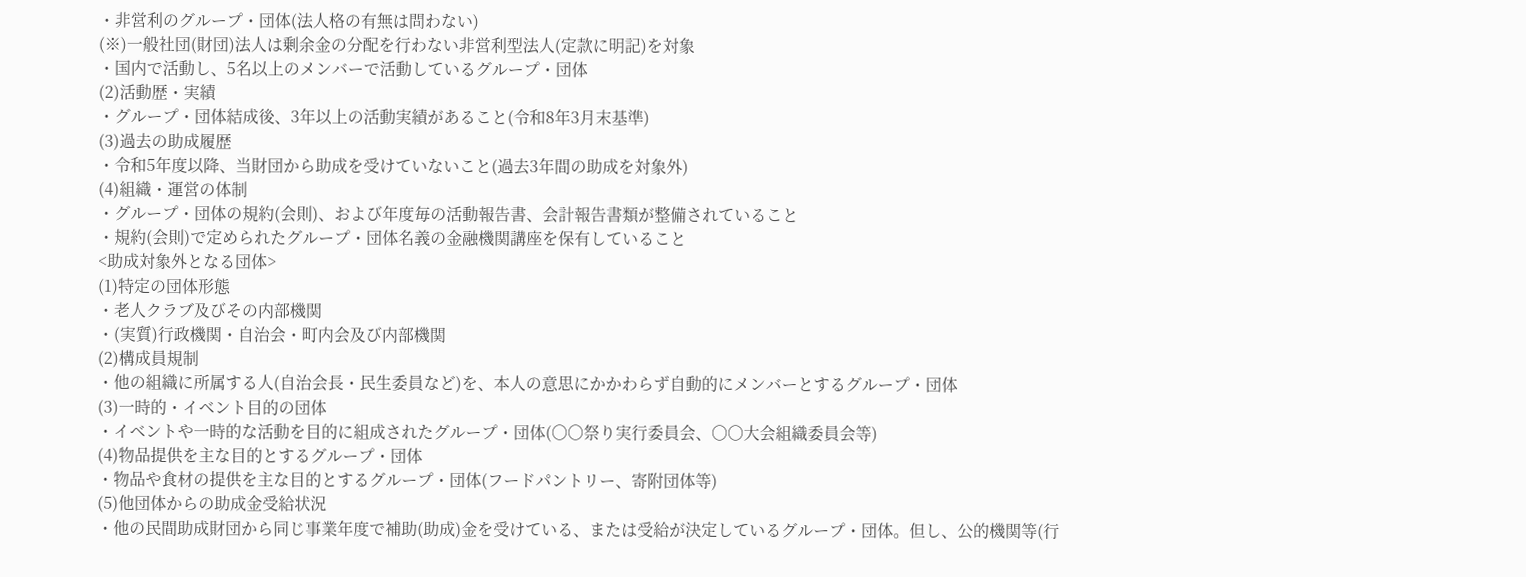・非営利のグループ・団体(法人格の有無は問わない)
(※)一般社団(財団)法人は剰余金の分配を行わない非営利型法人(定款に明記)を対象
・国内で活動し、5名以上のメンバーで活動しているグループ・団体
(2)活動歴・実績
・グループ・団体結成後、3年以上の活動実績があること(令和8年3月末基準)
(3)過去の助成履歴
・令和5年度以降、当財団から助成を受けていないこと(過去3年間の助成を対象外)
(4)組織・運営の体制
・グループ・団体の規約(会則)、および年度毎の活動報告書、会計報告書類が整備されていること
・規約(会則)で定められたグループ・団体名義の金融機関講座を保有していること
<助成対象外となる団体>
(1)特定の団体形態
・老人クラブ及びその内部機関
・(実質)行政機関・自治会・町内会及び内部機関
(2)構成員規制
・他の組織に所属する人(自治会長・民生委員など)を、本人の意思にかかわらず自動的にメンバーとするグループ・団体
(3)一時的・イベント目的の団体
・イベントや一時的な活動を目的に組成されたグループ・団体(〇〇祭り実行委員会、〇〇大会組織委員会等)
(4)物品提供を主な目的とするグループ・団体
・物品や食材の提供を主な目的とするグループ・団体(フードパントリー、寄附団体等)
(5)他団体からの助成金受給状況
・他の民間助成財団から同じ事業年度で補助(助成)金を受けている、または受給が決定しているグループ・団体。但し、公的機関等(行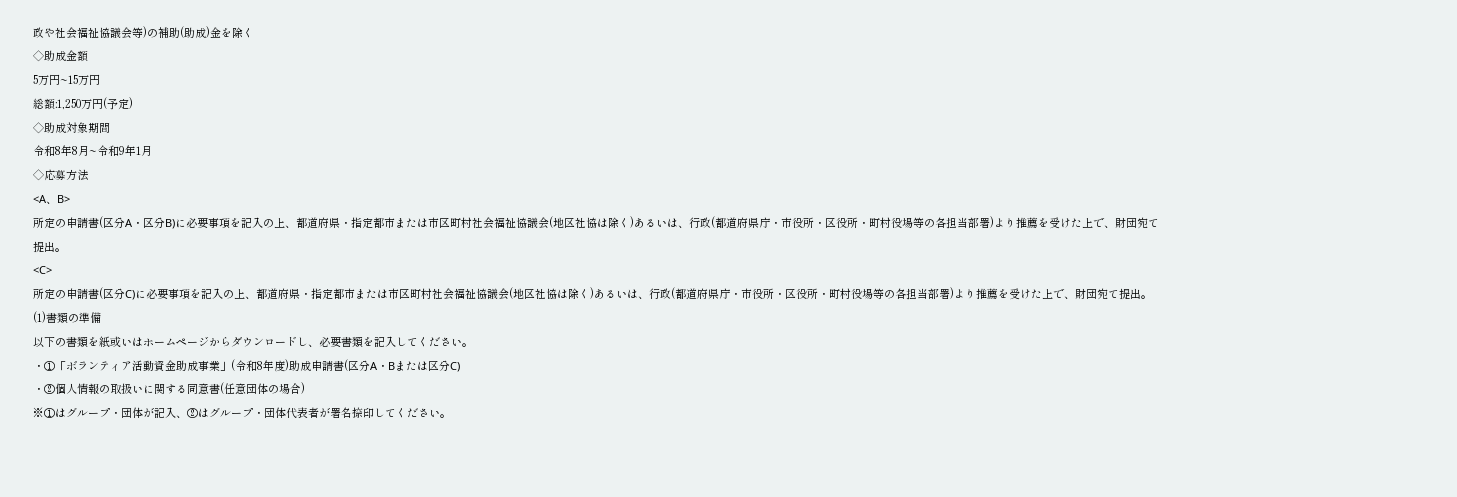政や社会福祉協議会等)の補助(助成)金を除く
◇助成金額
5万円~15万円
総額:1,250万円(予定)
◇助成対象期間
令和8年8月~令和9年1月
◇応募方法
<A、B>
所定の申請書(区分A・区分B)に必要事項を記入の上、都道府県・指定都市または市区町村社会福祉協議会(地区社協は除く)あるいは、行政(都道府県庁・市役所・区役所・町村役場等の各担当部署)より推薦を受けた上で、財団宛て提出。
<C>
所定の申請書(区分C)に必要事項を記入の上、都道府県・指定都市または市区町村社会福祉協議会(地区社協は除く)あるいは、行政(都道府県庁・市役所・区役所・町村役場等の各担当部署)より推薦を受けた上で、財団宛て提出。
(1)書類の準備
以下の書類を紙或いはホームページからダウンロードし、必要書類を記入してください。
・①「ボランティア活動資金助成事業」(令和8年度)助成申請書(区分A・Bまたは区分C)
・②個人情報の取扱いに関する同意書(任意団体の場合)
※①はグループ・団体が記入、②はグループ・団体代表者が署名捺印してください。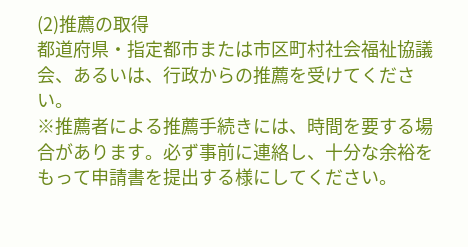(2)推薦の取得
都道府県・指定都市または市区町村社会福祉協議会、あるいは、行政からの推薦を受けてください。
※推薦者による推薦手続きには、時間を要する場合があります。必ず事前に連絡し、十分な余裕をもって申請書を提出する様にしてください。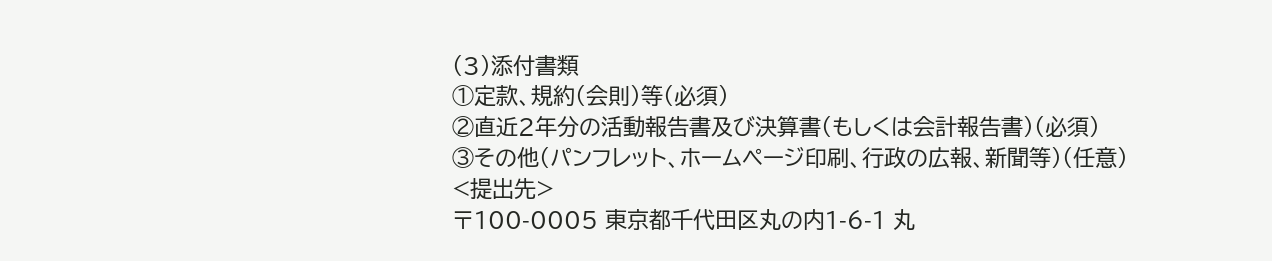(3)添付書類
①定款、規約(会則)等(必須)
②直近2年分の活動報告書及び決算書(もしくは会計報告書)(必須)
③その他(パンフレット、ホームページ印刷、行政の広報、新聞等)(任意)
<提出先>
〒100-0005 東京都千代田区丸の内1-6-1 丸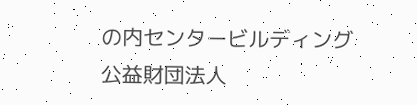の内センタービルディング
公益財団法人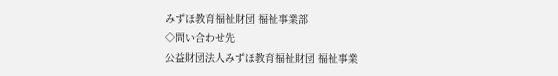みずほ教育福祉財団 福祉事業部
◇問い合わせ先
公益財団法人みずほ教育福祉財団 福祉事業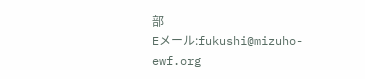部
Eメール:fukushi@mizuho-ewf.org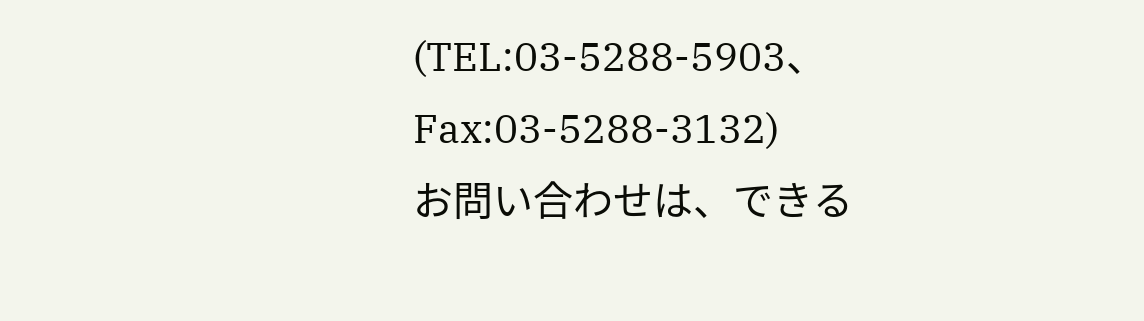(TEL:03-5288-5903、Fax:03-5288-3132)
お問い合わせは、できる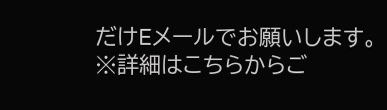だけEメールでお願いします。
※詳細はこちらからご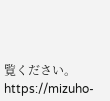覧ください。
https://mizuho-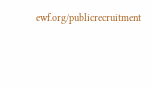ewf.org/publicrecruitment